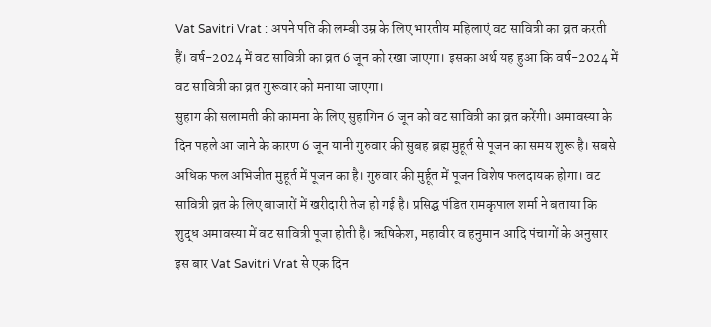Vat Savitri Vrat : अपने पति की लम्बी उम्र के लिए भारतीय महिलाएं वट सावित्री का व्रत करती हैं। वर्ष-2024 में वट सावित्री का व्रत 6 जून को रखा जाएगा। इसका अर्थ यह हुआ कि वर्ष-2024 में वट सावित्री का व्रत गुरूवार को मनाया जाएगा।
सुहाग की सलामती की कामना के लिए सुहागिन 6 जून को वट सावित्री का व्रत करेंगी। अमावस्या के दिन पहले आ जाने के कारण 6 जून यानी गुरुवार की सुबह ब्रह्म मुहूर्त से पूजन का समय शुरू है। सबसे अधिक फल अभिजीत मुहूर्त में पूजन का है। गुरुवार की मुर्हूत में पूजन विशेष फलदायक होगा। वट सावित्री व्रत के लिए बाजारों में खरीदारी तेज हो गई है। प्रसिद्घ पंडित रामकृपाल शर्मा ने बताया कि शुद्ध अमावस्या में वट सावित्री पूजा होती है। ऋषिकेश, महावीर व हनुमान आदि पंचागों के अनुसार इस बार Vat Savitri Vrat से एक दिन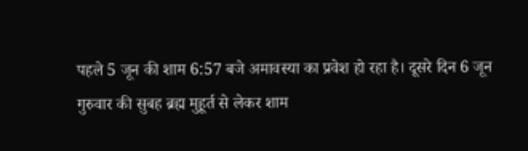पहले 5 जून की शाम 6:57 बजे अमावस्या का प्रवेश हो रहा है। दूसरे दिन 6 जून गुरुवार की सुबह ब्रह्म मुहूर्त से लेकर शाम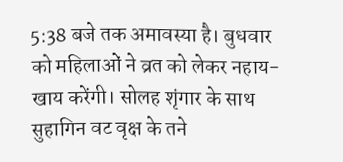5:38 बजे तक अमावस्या है। बुधवार को महिलाओं ने व्रत को लेकर नहाय-खाय करेंगी। सोलह शृंगार के साथ सुहागिन वट वृक्ष के तने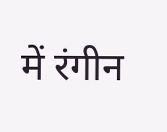में रंगीन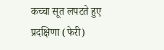कच्चा सूत लपटते हुए प्रदक्षिणा (फेरी)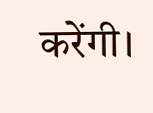करेंगी।